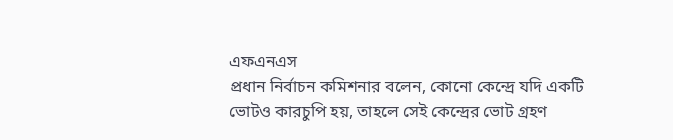এফএনএস
প্রধান নির্বাচন কমিশনার বলেন, কোনো কেন্দ্রে যদি একটি ভোটও কারচুপি হয়, তাহলে সেই কেন্দ্রের ভোট গ্রহণ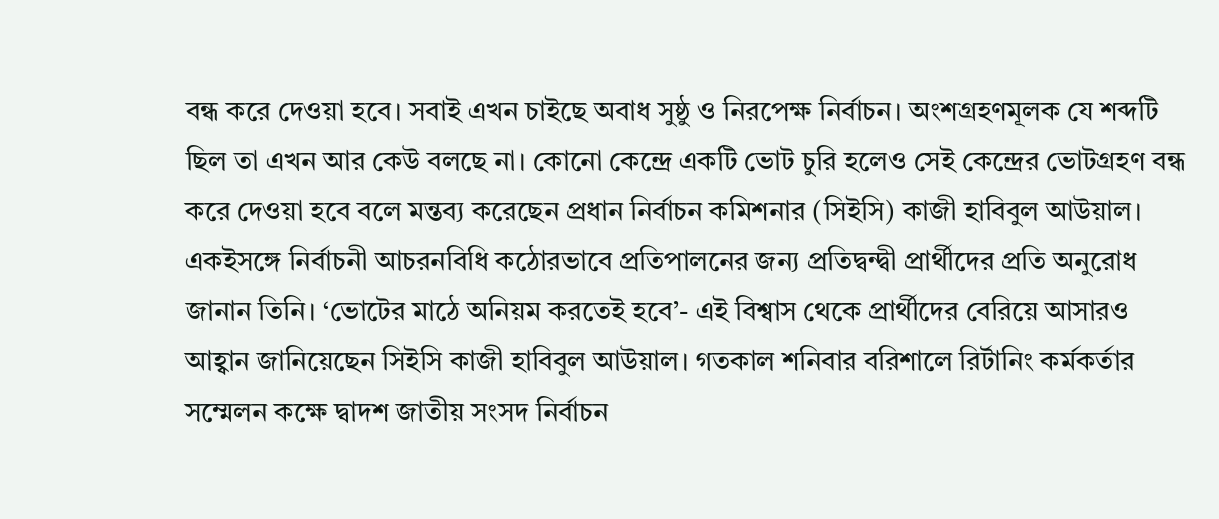বন্ধ করে দেওয়া হবে। সবাই এখন চাইছে অবাধ সুষ্ঠু ও নিরপেক্ষ নির্বাচন। অংশগ্রহণমূলক যে শব্দটি ছিল তা এখন আর কেউ বলছে না। কোনো কেন্দ্রে একটি ভোট চুরি হলেও সেই কেন্দ্রের ভোটগ্রহণ বন্ধ করে দেওয়া হবে বলে মন্তব্য করেছেন প্রধান নির্বাচন কমিশনার (সিইসি) কাজী হাবিবুল আউয়াল। একইসঙ্গে নির্বাচনী আচরনবিধি কঠোরভাবে প্রতিপালনের জন্য প্রতিদ্বন্দ্বী প্রার্থীদের প্রতি অনুরোধ জানান তিনি। ‘ভোটের মাঠে অনিয়ম করতেই হবে’- এই বিশ্বাস থেকে প্রার্থীদের বেরিয়ে আসারও আহ্বান জানিয়েছেন সিইসি কাজী হাবিবুল আউয়াল। গতকাল শনিবার বরিশালে রির্টানিং কর্মকর্তার সম্মেলন কক্ষে দ্বাদশ জাতীয় সংসদ নির্বাচন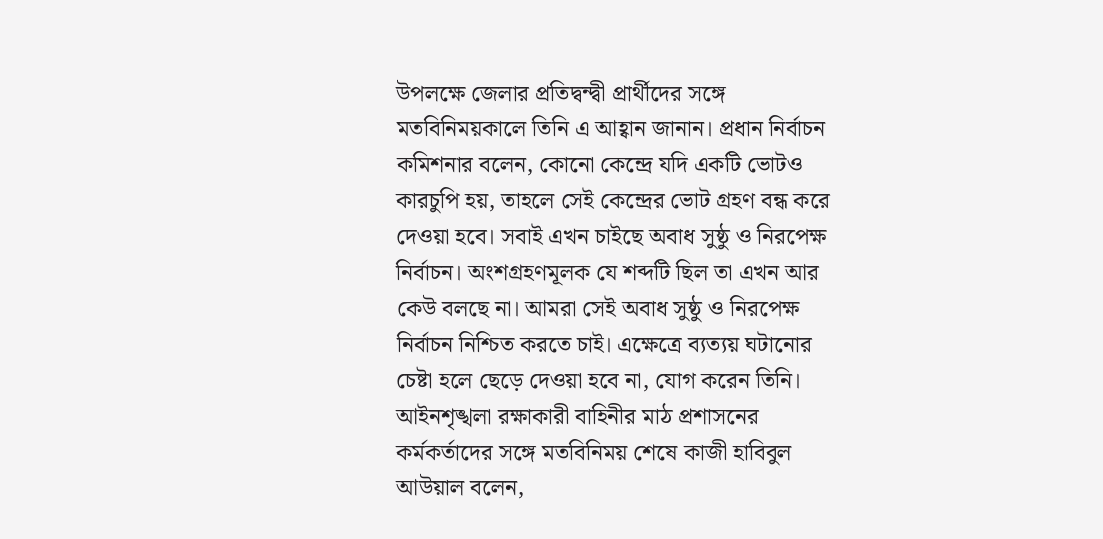উপলক্ষে জেলার প্রতিদ্বন্দ্বী প্রার্থীদের সঙ্গে মতবিনিময়কালে তিনি এ আহ্বান জানান। প্রধান নির্বাচন কমিশনার বলেন, কোনো কেন্দ্রে যদি একটি ভোটও কারচুপি হয়, তাহলে সেই কেন্দ্রের ভোট গ্রহণ বন্ধ করে দেওয়া হবে। সবাই এখন চাইছে অবাধ সুষ্ঠু ও নিরপেক্ষ নির্বাচন। অংশগ্রহণমূলক যে শব্দটি ছিল তা এখন আর কেউ বলছে না। আমরা সেই অবাধ সুষ্ঠু ও নিরপেক্ষ নির্বাচন নিশ্চিত করতে চাই। এক্ষেত্রে ব্যত্যয় ঘটানোর চেষ্টা হলে ছেড়ে দেওয়া হবে না, যোগ করেন তিনি। আইনশৃঙ্খলা রক্ষাকারী বাহিনীর মাঠ প্রশাসনের কর্মকর্তাদের সঙ্গে মতবিনিময় শেষে কাজী হাবিবুল আউয়াল বলেন,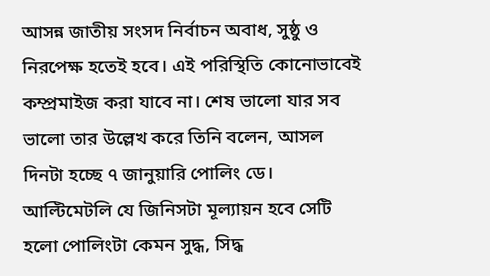আসন্ন জাতীয় সংসদ নির্বাচন অবাধ, সুষ্ঠু ও নিরপেক্ষ হতেই হবে। এই পরিস্থিতি কোনোভাবেই কম্প্রমাইজ করা যাবে না। শেষ ভালো যার সব ভালো তার উল্লেখ করে তিনি বলেন, আসল দিনটা হচ্ছে ৭ জানুয়ারি পোলিং ডে। আল্টিমেটলি যে জিনিসটা মূল্যায়ন হবে সেটি হলো পোলিংটা কেমন সুদ্ধ, সিদ্ধ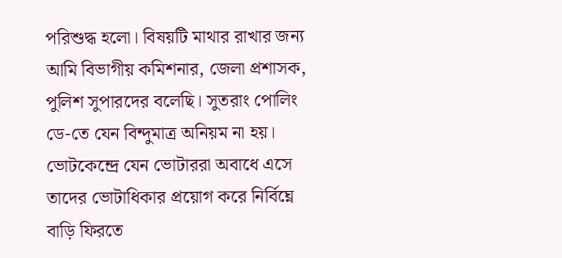পরিশুদ্ধ হলো। বিষয়টি মাথার রাখার জন্য আমি বিভাগীয় কমিশনার, জেলা প্রশাসক, পুলিশ সুপারদের বলেছি। সুতরাং পোলিং ডে-তে যেন বিন্দুমাত্র অনিয়ম না হয়। ভোটকেন্দ্রে যেন ভোটাররা অবাধে এসে তাদের ভোটাধিকার প্রয়োগ করে নির্বিঘ্নে বাড়ি ফিরতে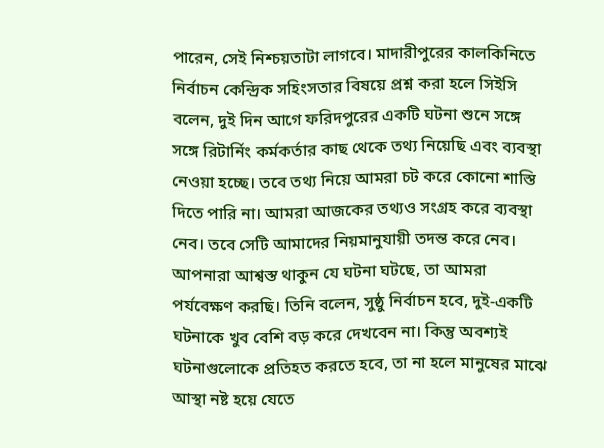পারেন, সেই নিশ্চয়তাটা লাগবে। মাদারীপুরের কালকিনিতে নির্বাচন কেন্দ্রিক সহিংসতার বিষয়ে প্রশ্ন করা হলে সিইসি বলেন, দুই দিন আগে ফরিদপুরের একটি ঘটনা শুনে সঙ্গে সঙ্গে রিটার্নিং কর্মকর্তার কাছ থেকে তথ্য নিয়েছি এবং ব্যবস্থা নেওয়া হচ্ছে। তবে তথ্য নিয়ে আমরা চট করে কোনো শাস্তি দিতে পারি না। আমরা আজকের তথ্যও সংগ্রহ করে ব্যবস্থা নেব। তবে সেটি আমাদের নিয়মানুযায়ী তদন্ত করে নেব। আপনারা আশ্বস্ত থাকুন যে ঘটনা ঘটছে, তা আমরা পর্যবেক্ষণ করছি। তিনি বলেন, সুষ্ঠু নির্বাচন হবে, দুই-একটি ঘটনাকে খুব বেশি বড় করে দেখবেন না। কিন্তু অবশ্যই ঘটনাগুলোকে প্রতিহত করতে হবে, তা না হলে মানুষের মাঝে আস্থা নষ্ট হয়ে যেতে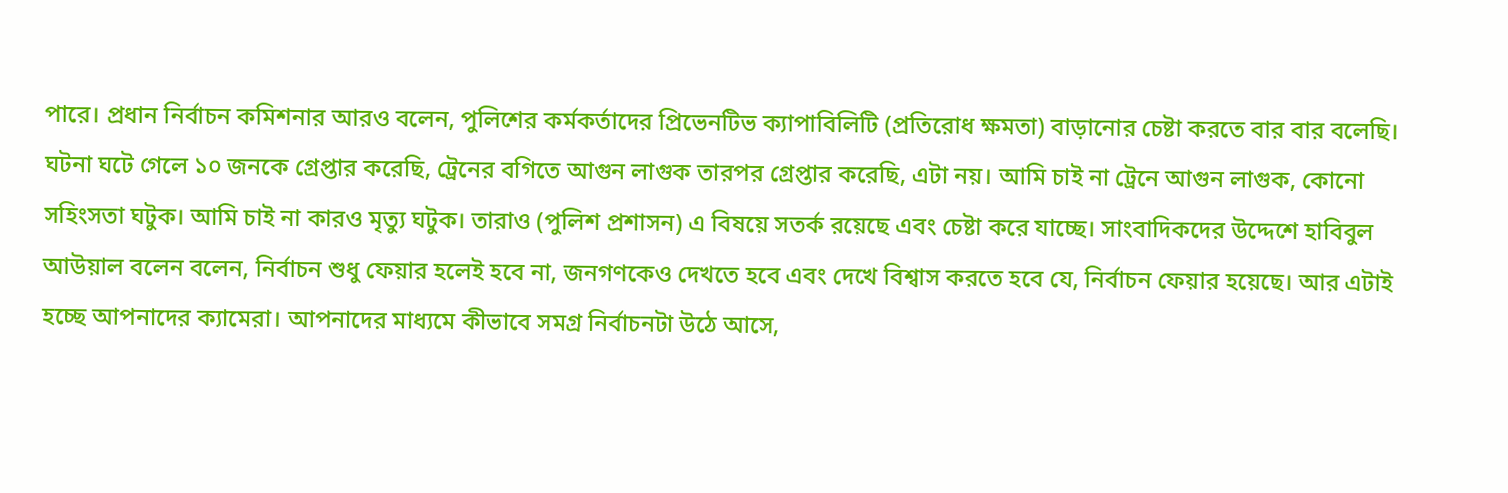পারে। প্রধান নির্বাচন কমিশনার আরও বলেন, পুলিশের কর্মকর্তাদের প্রিভেনটিভ ক্যাপাবিলিটি (প্রতিরোধ ক্ষমতা) বাড়ানোর চেষ্টা করতে বার বার বলেছি। ঘটনা ঘটে গেলে ১০ জনকে গ্রেপ্তার করেছি, ট্রেনের বগিতে আগুন লাগুক তারপর গ্রেপ্তার করেছি, এটা নয়। আমি চাই না ট্রেনে আগুন লাগুক, কোনো সহিংসতা ঘটুক। আমি চাই না কারও মৃত্যু ঘটুক। তারাও (পুলিশ প্রশাসন) এ বিষয়ে সতর্ক রয়েছে এবং চেষ্টা করে যাচ্ছে। সাংবাদিকদের উদ্দেশে হাবিবুল আউয়াল বলেন বলেন, নির্বাচন শুধু ফেয়ার হলেই হবে না, জনগণকেও দেখতে হবে এবং দেখে বিশ্বাস করতে হবে যে, নির্বাচন ফেয়ার হয়েছে। আর এটাই হচ্ছে আপনাদের ক্যামেরা। আপনাদের মাধ্যমে কীভাবে সমগ্র নির্বাচনটা উঠে আসে,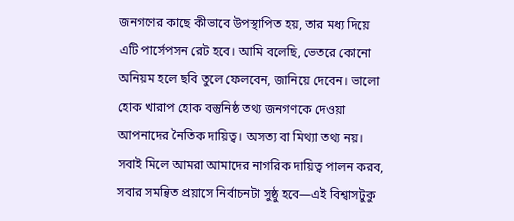জনগণের কাছে কীভাবে উপস্থাপিত হয়, তার মধ্য দিয়ে এটি পার্সেপসন রেট হবে। আমি বলেছি, ভেতরে কোনো অনিয়ম হলে ছবি তুলে ফেলবেন, জানিয়ে দেবেন। ভালো হোক খারাপ হোক বস্তুনিষ্ঠ তথ্য জনগণকে দেওয়া আপনাদের নৈতিক দায়িত্ব। অসত্য বা মিথ্যা তথ্য নয়। সবাই মিলে আমরা আমাদের নাগরিক দায়িত্ব পালন করব, সবার সমন্বিত প্রয়াসে নির্বাচনটা সুষ্ঠু হবে—এই বিশ্বাসটুকু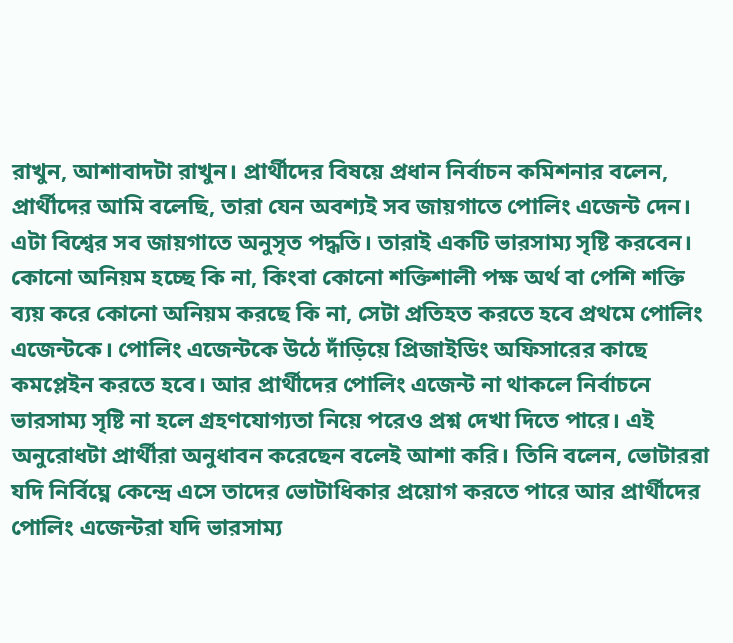রাখুন, আশাবাদটা রাখুন। প্রার্থীদের বিষয়ে প্রধান নির্বাচন কমিশনার বলেন, প্রার্থীদের আমি বলেছি, তারা যেন অবশ্যই সব জায়গাতে পোলিং এজেন্ট দেন। এটা বিশ্বের সব জায়গাতে অনুসৃত পদ্ধতি। তারাই একটি ভারসাম্য সৃষ্টি করবেন। কোনো অনিয়ম হচ্ছে কি না, কিংবা কোনো শক্তিশালী পক্ষ অর্থ বা পেশি শক্তি ব্যয় করে কোনো অনিয়ম করছে কি না, সেটা প্রতিহত করতে হবে প্রথমে পোলিং এজেন্টকে। পোলিং এজেন্টকে উঠে দাঁড়িয়ে প্রিজাইডিং অফিসারের কাছে কমপ্লেইন করতে হবে। আর প্রার্থীদের পোলিং এজেন্ট না থাকলে নির্বাচনে ভারসাম্য সৃষ্টি না হলে গ্রহণযোগ্যতা নিয়ে পরেও প্রশ্ন দেখা দিতে পারে। এই অনুরোধটা প্রার্থীরা অনুধাবন করেছেন বলেই আশা করি। তিনি বলেন, ভোটাররা যদি নির্বিঘ্নে কেন্দ্রে এসে তাদের ভোটাধিকার প্রয়োগ করতে পারে আর প্রার্থীদের পোলিং এজেন্টরা যদি ভারসাম্য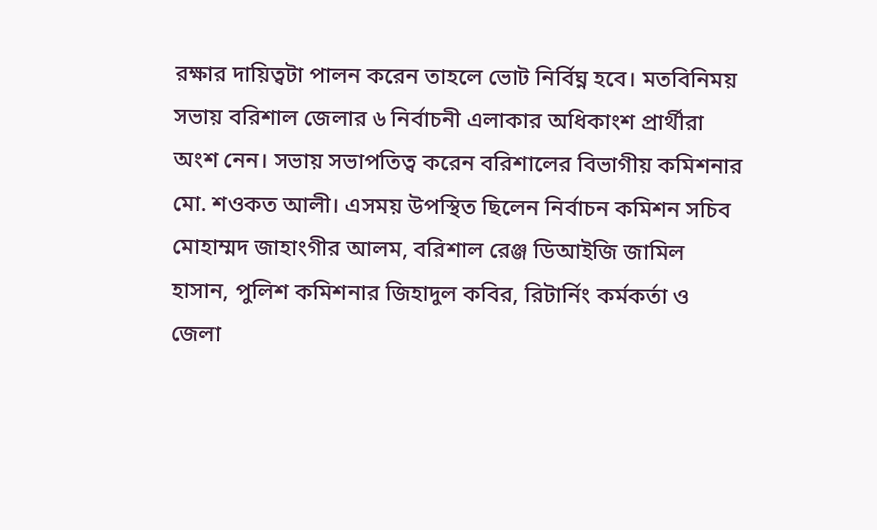রক্ষার দায়িত্বটা পালন করেন তাহলে ভোট নির্বিঘ্ন হবে। মতবিনিময় সভায় বরিশাল জেলার ৬ নির্বাচনী এলাকার অধিকাংশ প্রার্থীরা অংশ নেন। সভায় সভাপতিত্ব করেন বরিশালের বিভাগীয় কমিশনার মো. শওকত আলী। এসময় উপস্থিত ছিলেন নির্বাচন কমিশন সচিব মোহাম্মদ জাহাংগীর আলম, বরিশাল রেঞ্জ ডিআইজি জামিল হাসান, পুলিশ কমিশনার জিহাদুল কবির, রিটার্নিং কর্মকর্তা ও জেলা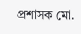প্রশাসক মো.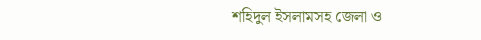শহিদুল ইসলামসহ জেলা ও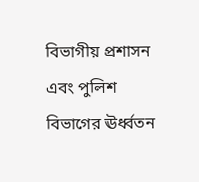বিভাগীয় প্রশাসন এবং পুলিশ বিভাগের ঊর্ধ্বতন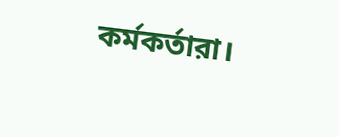কর্মকর্তারা।